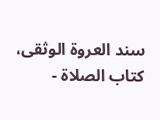سند العروة الوثقى، كتاب الصلاة -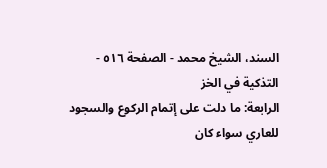السند، الشيخ محمد - الصفحة ٥١٦ - التذكية في الخز
الرابعة: ما دلت على إتمام الركوع والسجود للعاري سواء كان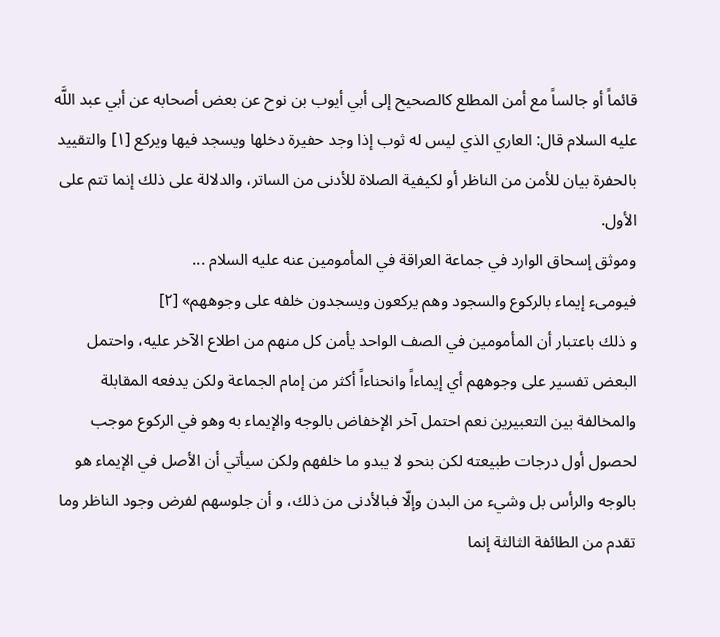قائماً أو جالساً مع أمن المطلع كالصحيح إلى أبي أيوب بن نوح عن بعض أصحابه عن أبي عبد اللَّه عليه السلام قال: العاري الذي ليس له ثوب إذا وجد حفيرة دخلها ويسجد فيها ويركع [١] والتقييد بالحفرة بيان للأمن من الناظر أو لكيفية الصلاة للأدنى من الساتر، والدلالة على ذلك إنما تتم على الأول.
وموثق إسحاق الوارد في جماعة العراقة في المأمومين عنه عليه السلام ...
فيومىء إيماء بالركوع والسجود وهم يركعون ويسجدون خلفه على وجوههم» [٢]
و ذلك باعتبار أن المأمومين في الصف الواحد يأمن كل منهم من اطلاع الآخر عليه، واحتمل البعض تفسير على وجوههم أي إيماءاً وانحناءاً أكثر من إمام الجماعة ولكن يدفعه المقابلة والمخالفة بين التعبيرين نعم احتمل آخر الإخفاض بالوجه والإيماء به وهو في الركوع موجب لحصول أول درجات طبيعته لكن بنحو لا يبدو ما خلفهم ولكن سيأتي أن الأصل في الإيماء هو بالوجه والرأس بل وشيء من البدن وإلّا فبالأدنى من ذلك، و أن جلوسهم لفرض وجود الناظر وما تقدم من الطائفة الثالثة إنما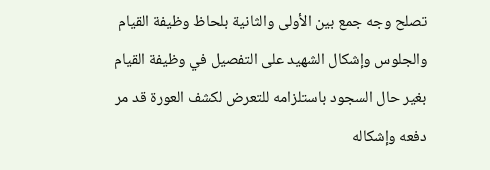تصلح وجه جمع بين الأولى والثانية بلحاظ وظيفة القيام والجلوس وإشكال الشهيد على التفصيل في وظيفة القيام بغير حال السجود باستلزامه للتعرض لكشف العورة قد مر دفعه وإشكاله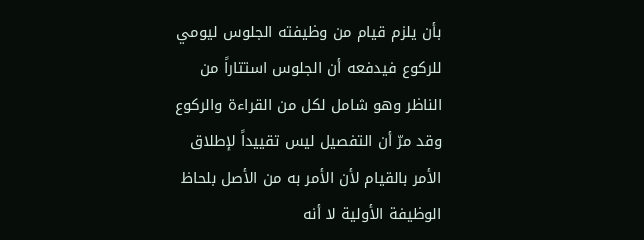بأن يلزم قيام من وظيفته الجلوس ليومي للركوع فيدفعه أن الجلوس استتاراً من الناظر وهو شامل لكل من القراءة والركوع وقد مرّ أن التفصيل ليس تقييداً لإطلاق الأمر بالقيام لأن الأمر به من الأصل بلحاظ الوظيفة الأولية لا أنه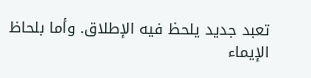تعبد جديد يلحظ فيه الإطلاق. وأما بلحاظ الإيماء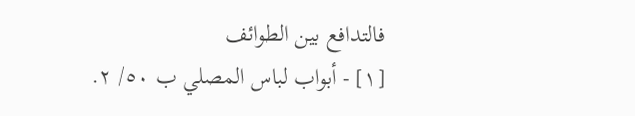فالتدافع بين الطوائف
[١] - أبواب لباس المصلي ب ٥٠/ ٢.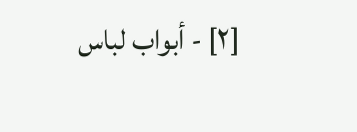[٢] - أبواب لباس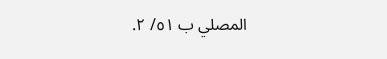المصلي ب ٥١/ ٢.